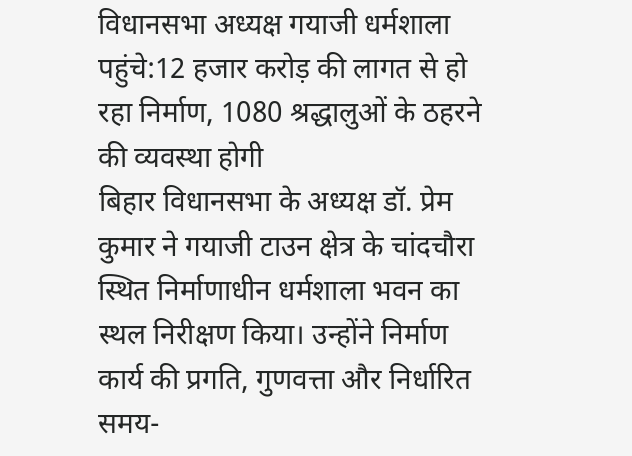विधानसभा अध्यक्ष गयाजी धर्मशाला पहुंचे:12 हजार करोड़ की लागत से हो रहा निर्माण, 1080 श्रद्धालुओं के ठहरने की व्यवस्था होगी
बिहार विधानसभा के अध्यक्ष डॉ. प्रेम कुमार ने गयाजी टाउन क्षेत्र के चांदचौरा स्थित निर्माणाधीन धर्मशाला भवन का स्थल निरीक्षण किया। उन्होंने निर्माण कार्य की प्रगति, गुणवत्ता और निर्धारित समय-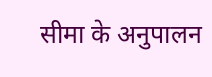सीमा के अनुपालन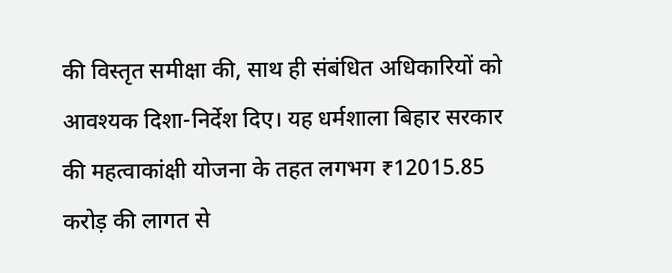की विस्तृत समीक्षा की, साथ ही संबंधित अधिकारियों को आवश्यक दिशा-निर्देश दिए। यह धर्मशाला बिहार सरकार की महत्वाकांक्षी योजना के तहत लगभग ₹12015.85 करोड़ की लागत से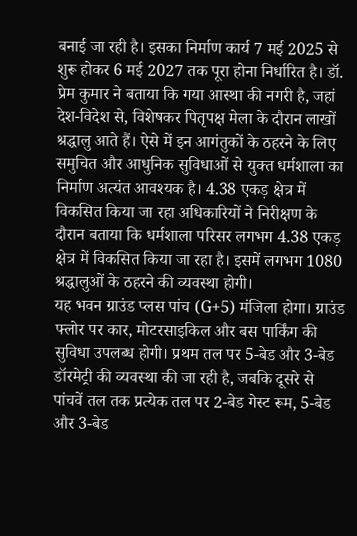बनाई जा रही है। इसका निर्माण कार्य 7 मई 2025 से शुरू होकर 6 मई 2027 तक पूरा होना निर्धारित है। डॉ. प्रेम कुमार ने बताया कि गया आस्था की नगरी है, जहां देश-विदेश से, विशेषकर पितृपक्ष मेला के दौरान लाखों श्रद्धालु आते हैं। ऐसे में इन आगंतुकों के ठहरने के लिए समुचित और आधुनिक सुविधाओं से युक्त धर्मशाला का निर्माण अत्यंत आवश्यक है। 4.38 एकड़ क्षेत्र में विकसित किया जा रहा अधिकारियों ने निरीक्षण के दौरान बताया कि धर्मशाला परिसर लगभग 4.38 एकड़ क्षेत्र में विकसित किया जा रहा है। इसमें लगभग 1080 श्रद्धालुओं के ठहरने की व्यवस्था होगी।
यह भवन ग्राउंड प्लस पांच (G+5) मंजिला होगा। ग्राउंड फ्लोर पर कार, मोटरसाइकिल और बस पार्किंग की सुविधा उपलब्ध होगी। प्रथम तल पर 5-बेड और 3-बेड डॉरमेट्री की व्यवस्था की जा रही है, जबकि दूसरे से पांचवें तल तक प्रत्येक तल पर 2-बेड गेस्ट रूम, 5-बेड और 3-बेड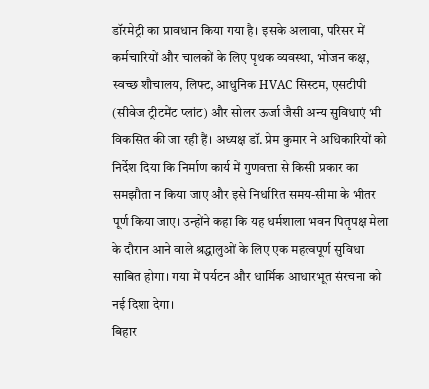डॉरमेट्री का प्रावधान किया गया है। इसके अलावा, परिसर में कर्मचारियों और चालकों के लिए पृथक व्यवस्था, भोजन कक्ष, स्वच्छ शौचालय, लिफ्ट, आधुनिक HVAC सिस्टम, एसटीपी (सीवेज ट्रीटमेंट प्लांट) और सोलर ऊर्जा जैसी अन्य सुविधाएं भी विकसित की जा रही हैं। अध्यक्ष डॉ. प्रेम कुमार ने अधिकारियों को निर्देश दिया कि निर्माण कार्य में गुणवत्ता से किसी प्रकार का समझौता न किया जाए और इसे निर्धारित समय-सीमा के भीतर पूर्ण किया जाए। उन्होंने कहा कि यह धर्मशाला भवन पितृपक्ष मेला के दौरान आने वाले श्रद्धालुओं के लिए एक महत्वपूर्ण सुविधा साबित होगा। गया में पर्यटन और धार्मिक आधारभूत संरचना को नई दिशा देगा।
बिहार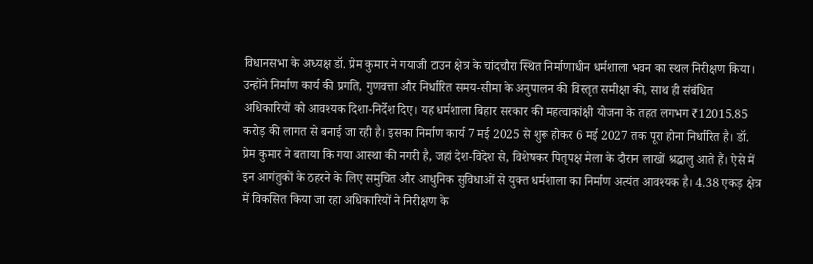विधानसभा के अध्यक्ष डॉ. प्रेम कुमार ने गयाजी टाउन क्षेत्र के चांदचौरा स्थित निर्माणाधीन धर्मशाला भवन का स्थल निरीक्षण किया। उन्होंने निर्माण कार्य की प्रगति, गुणवत्ता और निर्धारित समय-सीमा के अनुपालन की विस्तृत समीक्षा की, साथ ही संबंधित अधिकारियों को आवश्यक दिशा-निर्देश दिए। यह धर्मशाला बिहार सरकार की महत्वाकांक्षी योजना के तहत लगभग ₹12015.85 करोड़ की लागत से बनाई जा रही है। इसका निर्माण कार्य 7 मई 2025 से शुरू होकर 6 मई 2027 तक पूरा होना निर्धारित है। डॉ. प्रेम कुमार ने बताया कि गया आस्था की नगरी है, जहां देश-विदेश से, विशेषकर पितृपक्ष मेला के दौरान लाखों श्रद्धालु आते हैं। ऐसे में इन आगंतुकों के ठहरने के लिए समुचित और आधुनिक सुविधाओं से युक्त धर्मशाला का निर्माण अत्यंत आवश्यक है। 4.38 एकड़ क्षेत्र में विकसित किया जा रहा अधिकारियों ने निरीक्षण के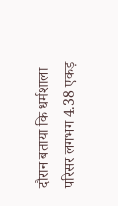दौरान बताया कि धर्मशाला परिसर लगभग 4.38 एकड़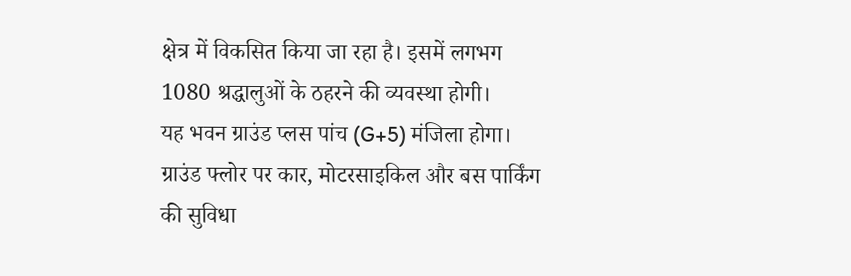क्षेत्र में विकसित किया जा रहा है। इसमें लगभग 1080 श्रद्धालुओं के ठहरने की व्यवस्था होगी।
यह भवन ग्राउंड प्लस पांच (G+5) मंजिला होगा। ग्राउंड फ्लोर पर कार, मोटरसाइकिल और बस पार्किंग की सुविधा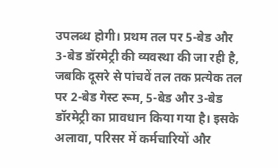उपलब्ध होगी। प्रथम तल पर 5-बेड और 3-बेड डॉरमेट्री की व्यवस्था की जा रही है, जबकि दूसरे से पांचवें तल तक प्रत्येक तल पर 2-बेड गेस्ट रूम, 5-बेड और 3-बेड डॉरमेट्री का प्रावधान किया गया है। इसके अलावा, परिसर में कर्मचारियों और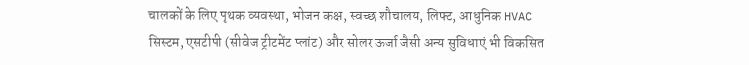चालकों के लिए पृथक व्यवस्था, भोजन कक्ष, स्वच्छ शौचालय, लिफ्ट, आधुनिक HVAC सिस्टम, एसटीपी (सीवेज ट्रीटमेंट प्लांट) और सोलर ऊर्जा जैसी अन्य सुविधाएं भी विकसित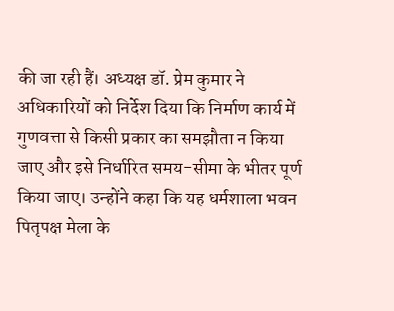की जा रही हैं। अध्यक्ष डॉ. प्रेम कुमार ने अधिकारियों को निर्देश दिया कि निर्माण कार्य में गुणवत्ता से किसी प्रकार का समझौता न किया जाए और इसे निर्धारित समय-सीमा के भीतर पूर्ण किया जाए। उन्होंने कहा कि यह धर्मशाला भवन पितृपक्ष मेला के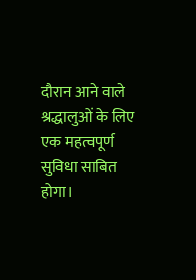दौरान आने वाले श्रद्धालुओं के लिए एक महत्वपूर्ण सुविधा साबित होगा।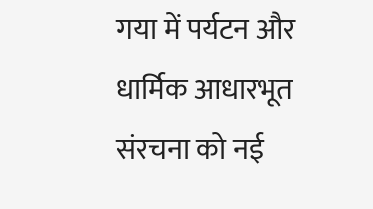गया में पर्यटन और धार्मिक आधारभूत संरचना को नई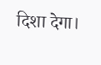दिशा देगा।